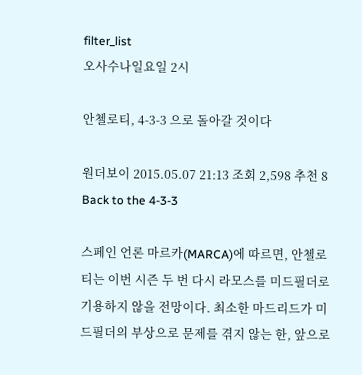filter_list
오사수나일요일 2시

안첼로티, 4-3-3 으로 돌아갈 것이다

원더보이 2015.05.07 21:13 조회 2,598 추천 8
Back to the 4-3-3

스페인 언론 마르카(MARCA)에 따르면, 안첼로티는 이번 시즌 두 번 다시 라모스를 미드필더로 기용하지 않을 전망이다. 최소한 마드리드가 미드필더의 부상으로 문제를 겪지 않는 한, 앞으로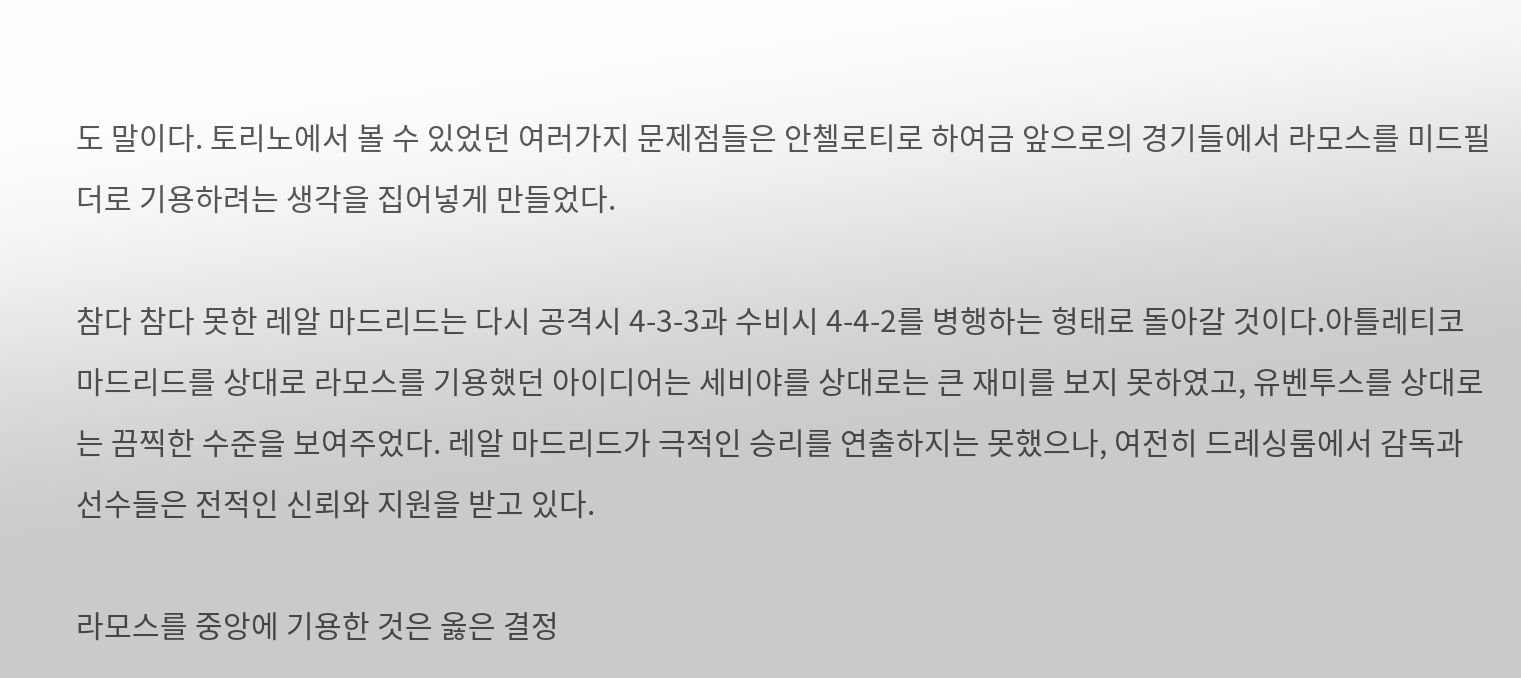도 말이다. 토리노에서 볼 수 있었던 여러가지 문제점들은 안첼로티로 하여금 앞으로의 경기들에서 라모스를 미드필더로 기용하려는 생각을 집어넣게 만들었다.

참다 참다 못한 레알 마드리드는 다시 공격시 4-3-3과 수비시 4-4-2를 병행하는 형태로 돌아갈 것이다.아틀레티코 마드리드를 상대로 라모스를 기용했던 아이디어는 세비야를 상대로는 큰 재미를 보지 못하였고, 유벤투스를 상대로는 끔찍한 수준을 보여주었다. 레알 마드리드가 극적인 승리를 연출하지는 못했으나, 여전히 드레싱룸에서 감독과 선수들은 전적인 신뢰와 지원을 받고 있다.

라모스를 중앙에 기용한 것은 옳은 결정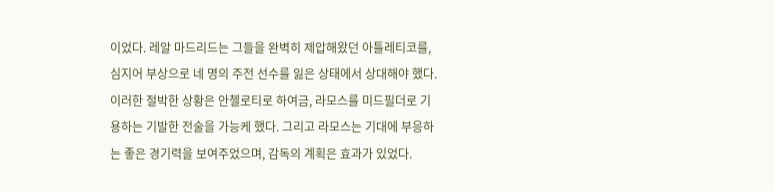이었다. 레알 마드리드는 그들을 완벽히 제압해왔던 아틀레티코를, 심지어 부상으로 네 명의 주전 선수를 잃은 상태에서 상대해야 했다. 이러한 절박한 상황은 안첼로티로 하여금, 라모스를 미드필더로 기용하는 기발한 전술을 가능케 했다. 그리고 라모스는 기대에 부응하는 좋은 경기력을 보여주었으며, 감독의 계획은 효과가 있었다.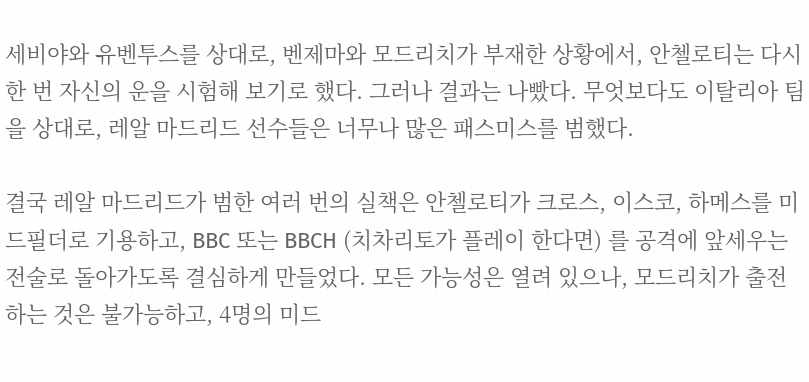세비야와 유벤투스를 상대로, 벤제마와 모드리치가 부재한 상황에서, 안첼로티는 다시 한 번 자신의 운을 시험해 보기로 했다. 그러나 결과는 나빴다. 무엇보다도 이탈리아 팀을 상대로, 레알 마드리드 선수들은 너무나 많은 패스미스를 범했다.

결국 레알 마드리드가 범한 여러 번의 실책은 안첼로티가 크로스, 이스코, 하메스를 미드필더로 기용하고, BBC 또는 BBCH (치차리토가 플레이 한다면) 를 공격에 앞세우는 전술로 돌아가도록 결심하게 만들었다. 모든 가능성은 열려 있으나, 모드리치가 출전하는 것은 불가능하고, 4명의 미드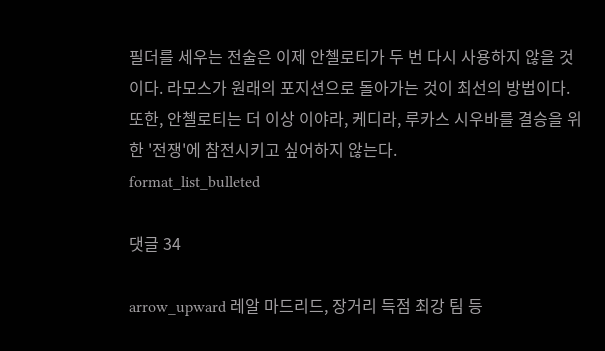필더를 세우는 전술은 이제 안첼로티가 두 번 다시 사용하지 않을 것이다. 라모스가 원래의 포지션으로 돌아가는 것이 최선의 방법이다. 또한, 안첼로티는 더 이상 이야라, 케디라, 루카스 시우바를 결승을 위한 '전쟁'에 참전시키고 싶어하지 않는다.
format_list_bulleted

댓글 34

arrow_upward 레알 마드리드, 장거리 득점 최강 팀 등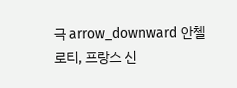극 arrow_downward 안첼로티, 프랑스 신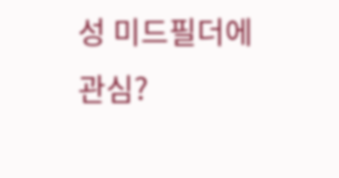성 미드필더에 관심?